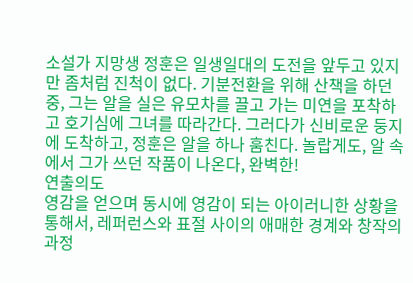소설가 지망생 정훈은 일생일대의 도전을 앞두고 있지만 좀처럼 진척이 없다. 기분전환을 위해 산책을 하던 중, 그는 알을 실은 유모차를 끌고 가는 미연을 포착하고 호기심에 그녀를 따라간다. 그러다가 신비로운 둥지에 도착하고, 정훈은 알을 하나 훔친다. 놀랍게도, 알 속에서 그가 쓰던 작품이 나온다, 완벽한!
연출의도
영감을 얻으며 동시에 영감이 되는 아이러니한 상황을 통해서, 레퍼런스와 표절 사이의 애매한 경계와 창작의 과정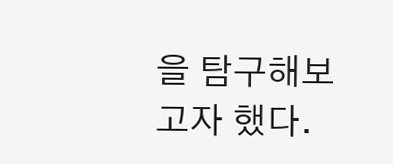을 탐구해보고자 했다.